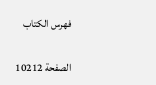فهرس الكتاب

الصفحة 10212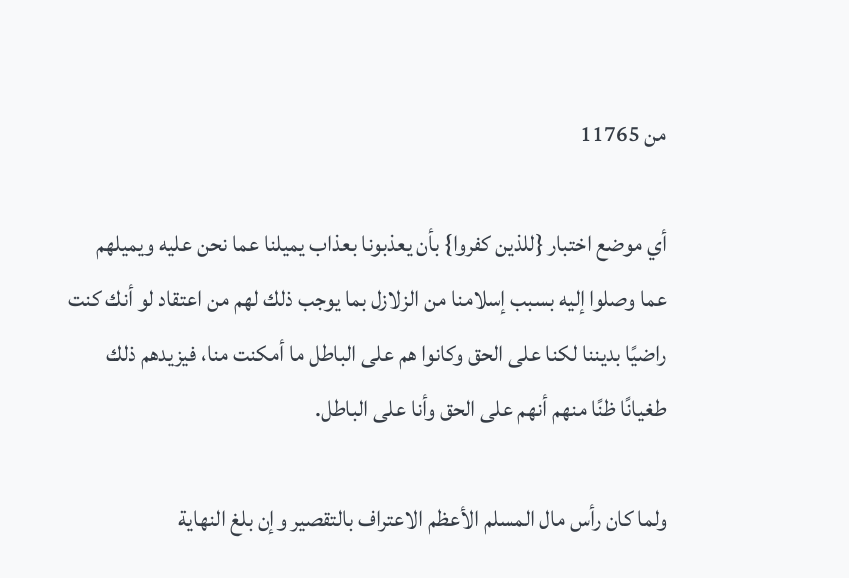من 11765

أي موضع اختبار {للذين كفروا} بأن يعذبونا بعذاب يميلنا عما نحن عليه ويميلهم عما وصلوا إليه بسبب إسلامنا من الزلازل بما يوجب ذلك لهم من اعتقاد لو أنك كنت راضيًا بديننا لكنا على الحق وكانوا هم على الباطل ما أمكنت منا، فيزيدهم ذلك طغيانًا ظنًا منهم أنهم على الحق وأنا على الباطل.

ولما كان رأس مال المسلم الأعظم الاعتراف بالتقصير وإن بلغ النهاية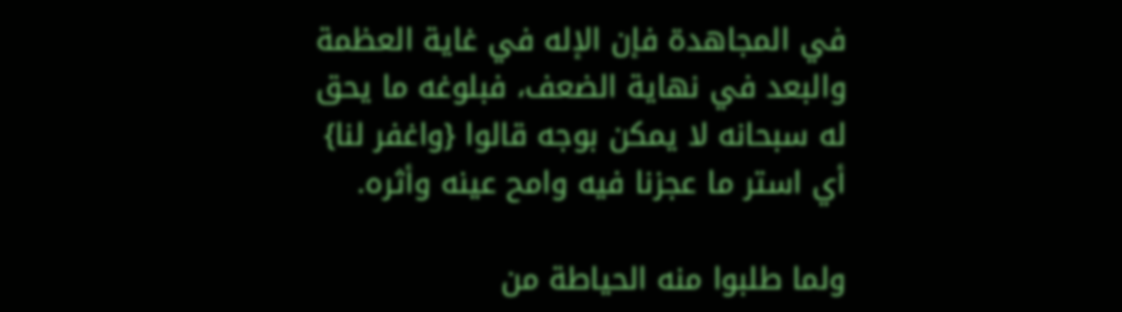في المجاهدة فإن الإله في غاية العظمة والبعد في نهاية الضعف، فبلوغه ما يحق له سبحانه لا يمكن بوجه قالوا {واغفر لنا} أي استر ما عجزنا فيه وامح عينه وأثره.

ولما طلبوا منه الحياطة من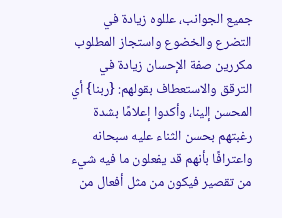جميع الجوانب، عللوه زيادة في التضرع والخضوع واستجاز المطلوب مكررين صفة الإحسان زيادة في الترقق والاستعطاف بقولهم: {ربنا} أي المحسن إلينا، وأكدوا إعلامًا بشدة رغبتهم بحسن الثناء عليه سبحانه واعترافًا بأنهم قد يفعلون ما فيه شيء من تقصير فيكون من مثل أفعال من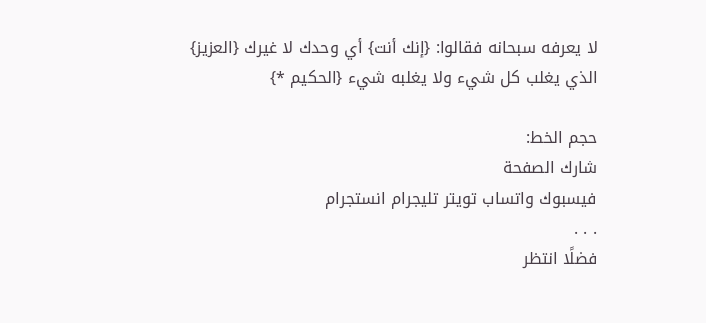لا يعرفه سبحانه فقالوا: {إنك أنت} أي وحدك لا غيرك {العزيز} الذي يغلب كل شيء ولا يغلبه شيء {الحكيم *}

حجم الخط:
شارك الصفحة
فيسبوك واتساب تويتر تليجرام انستجرام
. . .
فضلًا انتظر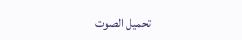تحميل الصوت